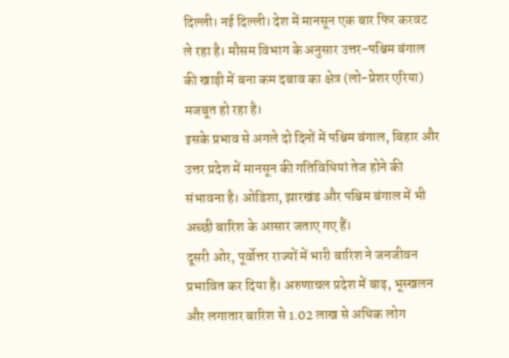दिल्ली। नई दिल्ली। देश में मानसून एक बार फिर करवट ले रहा है। मौसम विभाग के अनुसार उत्तर-पश्चिम बंगाल की खाड़ी में बना कम दबाव का क्षेत्र (लो-प्रेशर एरिया) मजबूत हो रहा है।
इसके प्रभाव से अगले दो दिनों में पश्चिम बंगाल, बिहार और उत्तर प्रदेश में मानसून की गतिविधियां तेज होने की संभावना है। ओडिशा, झारखंड और पश्चिम बंगाल में भी अच्छी बारिश के आसार जताए गए हैं।
दूसरी ओर, पूर्वोत्तर राज्यों में भारी बारिश ने जनजीवन प्रभावित कर दिया है। अरुणाचल प्रदेश में बाढ़, भूस्खलन और लगातार बारिश से 1.02 लाख से अधिक लोग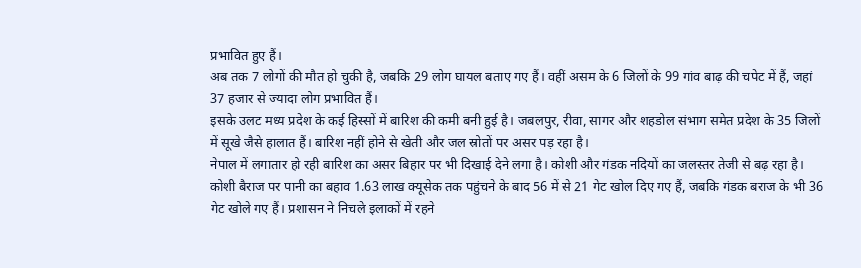प्रभावित हुए हैं।
अब तक 7 लोगों की मौत हो चुकी है, जबकि 29 लोग घायल बताए गए हैं। वहीं असम के 6 जिलों के 99 गांव बाढ़ की चपेट में हैं, जहां 37 हजार से ज्यादा लोग प्रभावित हैं।
इसके उलट मध्य प्रदेश के कई हिस्सों में बारिश की कमी बनी हुई है। जबलपुर, रीवा, सागर और शहडोल संभाग समेत प्रदेश के 35 जिलों में सूखे जैसे हालात हैं। बारिश नहीं होने से खेती और जल स्रोतों पर असर पड़ रहा है।
नेपाल में लगातार हो रही बारिश का असर बिहार पर भी दिखाई देने लगा है। कोशी और गंडक नदियों का जलस्तर तेजी से बढ़ रहा है।
कोशी बैराज पर पानी का बहाव 1.63 लाख क्यूसेक तक पहुंचने के बाद 56 में से 21 गेट खोल दिए गए हैं, जबकि गंडक बराज के भी 36 गेट खोले गए हैं। प्रशासन ने निचले इलाकों में रहने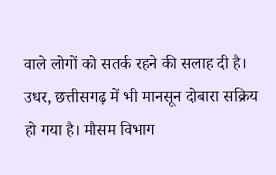वाले लोगों को सतर्क रहने की सलाह दी है।
उधर, छत्तीसगढ़ में भी मानसून दोबारा सक्रिय हो गया है। मौसम विभाग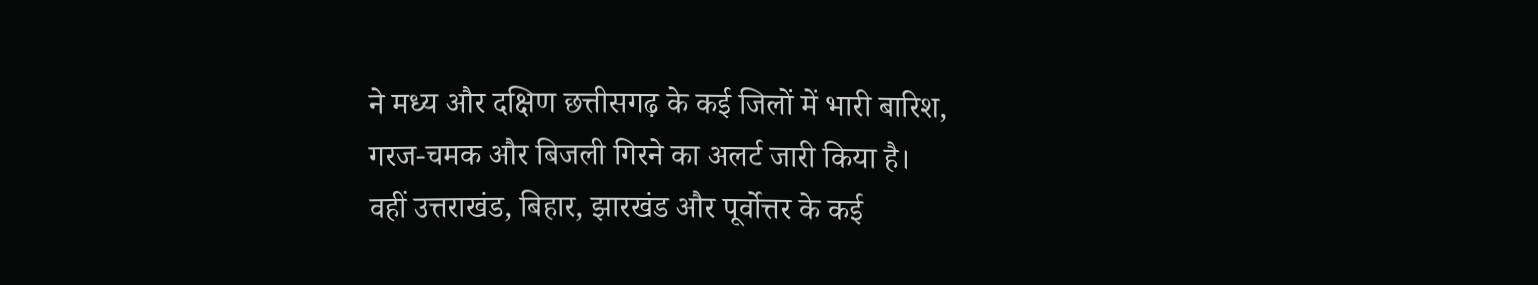ने मध्य और दक्षिण छत्तीसगढ़ के कई जिलों में भारी बारिश, गरज-चमक और बिजली गिरने का अलर्ट जारी किया है।
वहीं उत्तराखंड, बिहार, झारखंड और पूर्वोत्तर के कई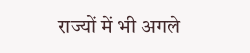राज्यों में भी अगले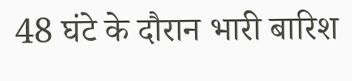48 घंटे के दौरान भारी बारिश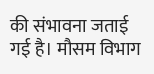की संभावना जताई गई है। मौसम विभाग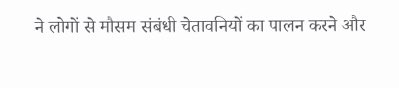ने लोगों से मौसम संबंधी चेतावनियों का पालन करने और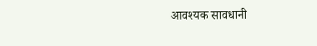आवश्यक सावधानी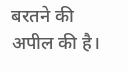बरतने की अपील की है।